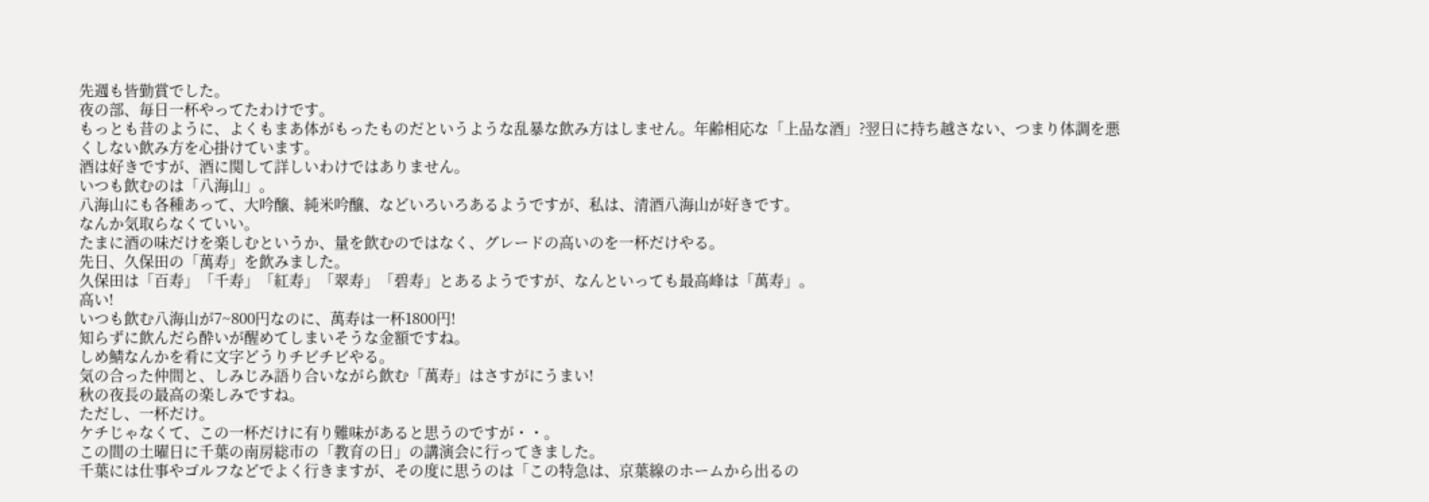先週も皆勤賞でした。
夜の部、毎日一杯やってたわけです。
もっとも昔のように、よくもまあ体がもったものだというような乱暴な飲み方はしません。年齢相応な「上品な酒」?翌日に持ち越さない、つまり体調を悪くしない飲み方を心掛けています。
酒は好きですが、酒に関して詳しいわけではありません。
いつも飲むのは「八海山」。
八海山にも各種あって、大吟醸、純米吟醸、などいろいろあるようですが、私は、清酒八海山が好きです。
なんか気取らなくていい。
たまに酒の味だけを楽しむというか、量を飲むのではなく、グレードの高いのを一杯だけやる。
先日、久保田の「萬寿」を飲みました。
久保田は「百寿」「千寿」「紅寿」「翠寿」「碧寿」とあるようですが、なんといっても最高峰は「萬寿」。
高い!
いつも飲む八海山が7~800円なのに、萬寿は一杯1800円!
知らずに飲んだら酔いが醒めてしまいそうな金額ですね。
しめ鯖なんかを肴に文字どうりチビチビやる。
気の合った仲間と、しみじみ語り合いながら飲む「萬寿」はさすがにうまい!
秋の夜長の最高の楽しみですね。
ただし、一杯だけ。
ケチじゃなくて、この一杯だけに有り難味があると思うのですが・・。
この間の土曜日に千葉の南房総市の「教育の日」の講演会に行ってきました。
千葉には仕事やゴルフなどでよく行きますが、その度に思うのは「この特急は、京葉線のホームから出るの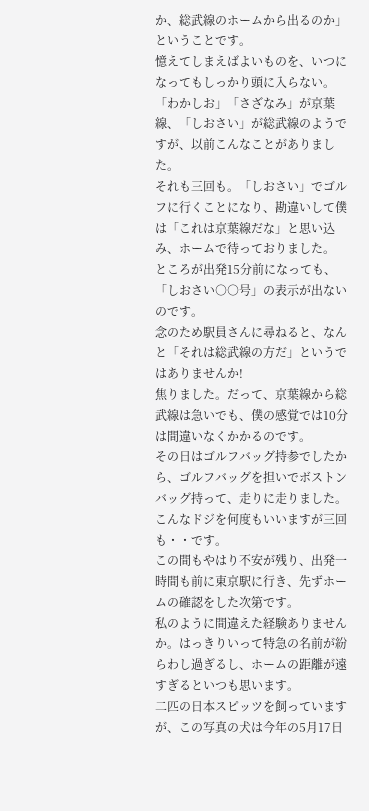か、総武線のホームから出るのか」ということです。
憶えてしまえばよいものを、いつになってもしっかり頭に入らない。
「わかしお」「さざなみ」が京葉線、「しおさい」が総武線のようですが、以前こんなことがありました。
それも三回も。「しおさい」でゴルフに行くことになり、勘違いして僕は「これは京葉線だな」と思い込み、ホームで待っておりました。
ところが出発15分前になっても、「しおさい○○号」の表示が出ないのです。
念のため駅員さんに尋ねると、なんと「それは総武線の方だ」というではありませんか!
焦りました。だって、京葉線から総武線は急いでも、僕の感覚では10分は間違いなくかかるのです。
その日はゴルフバッグ持参でしたから、ゴルフバッグを担いでボストンバッグ持って、走りに走りました。
こんなドジを何度もいいますが三回も・・です。
この間もやはり不安が残り、出発一時間も前に東京駅に行き、先ずホームの確認をした次第です。
私のように間違えた経験ありませんか。はっきりいって特急の名前が紛らわし過ぎるし、ホームの距離が遠すぎるといつも思います。
二匹の日本スピッツを飼っていますが、この写真の犬は今年の5月17日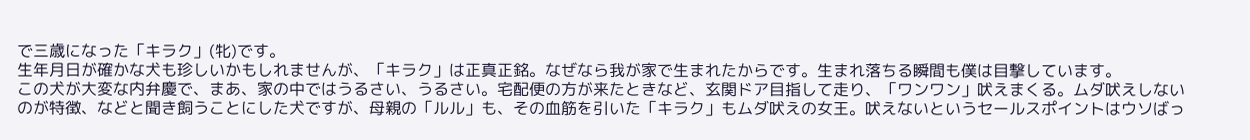で三歳になった「キラク」(牝)です。
生年月日が確かな犬も珍しいかもしれませんが、「キラク」は正真正銘。なぜなら我が家で生まれたからです。生まれ落ちる瞬間も僕は目撃しています。
この犬が大変な内弁慶で、まあ、家の中ではうるさい、うるさい。宅配便の方が来たときなど、玄関ドア目指して走り、「ワンワン」吠えまくる。ムダ吠えしないのが特徴、などと聞き飼うことにした犬ですが、母親の「ルル」も、その血筋を引いた「キラク」もムダ吠えの女王。吠えないというセールスポイントはウソばっ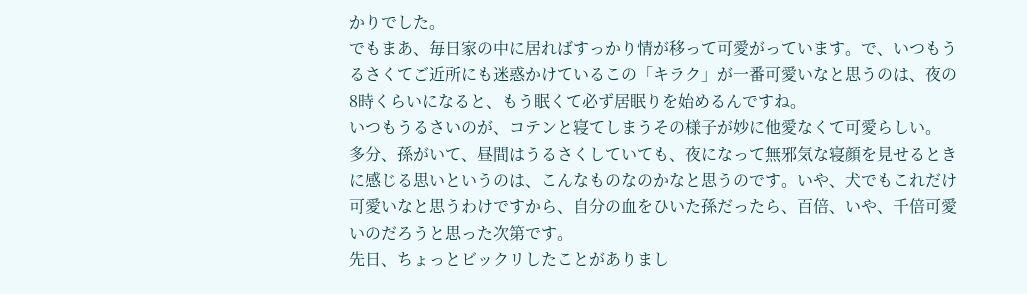かりでした。
でもまあ、毎日家の中に居ればすっかり情が移って可愛がっています。で、いつもうるさくてご近所にも迷惑かけているこの「キラク」が一番可愛いなと思うのは、夜の8時くらいになると、もう眠くて必ず居眠りを始めるんですね。
いつもうるさいのが、コテンと寝てしまうその様子が妙に他愛なくて可愛らしい。
多分、孫がいて、昼間はうるさくしていても、夜になって無邪気な寝顔を見せるときに感じる思いというのは、こんなものなのかなと思うのです。いや、犬でもこれだけ可愛いなと思うわけですから、自分の血をひいた孫だったら、百倍、いや、千倍可愛いのだろうと思った次第です。
先日、ちょっとビックリしたことがありまし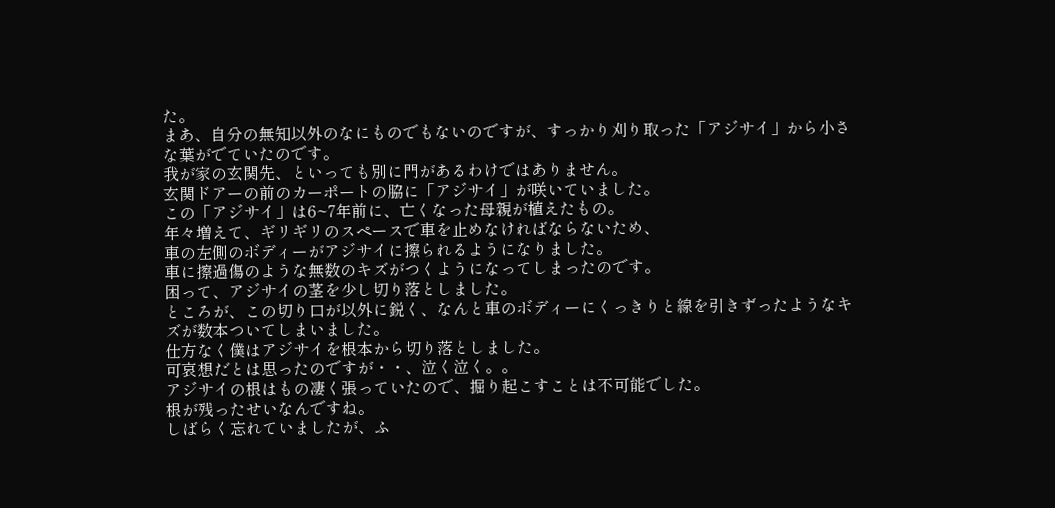た。
まあ、自分の無知以外のなにものでもないのですが、すっかり刈り取った「アジサイ」から小さな葉がでていたのです。
我が家の玄関先、といっても別に門があるわけではありません。
玄関ドアーの前のカーポートの脇に「アジサイ」が咲いていました。
この「アジサイ」は6~7年前に、亡くなった母親が植えたもの。
年々増えて、ギリギリのスペースで車を止めなければならないため、
車の左側のボディーがアジサイに擦られるようになりました。
車に擦過傷のような無数のキズがつくようになってしまったのです。
困って、アジサイの茎を少し切り落としました。
ところが、この切り口が以外に鋭く、なんと車のボディーにくっきりと線を引きずったようなキズが数本ついてしまいました。
仕方なく僕はアジサイを根本から切り落としました。
可哀想だとは思ったのですが・・、泣く泣く。。
アジサイの根はもの凄く張っていたので、掘り起こすことは不可能でした。
根が残ったせいなんですね。
しばらく忘れていましたが、ふ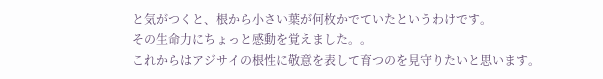と気がつくと、根から小さい葉が何枚かでていたというわけです。
その生命力にちょっと感動を覚えました。。
これからはアジサイの根性に敬意を表して育つのを見守りたいと思います。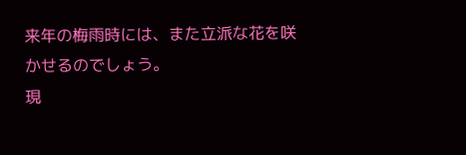来年の梅雨時には、また立派な花を咲かせるのでしょう。
現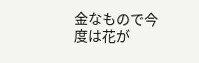金なもので今度は花が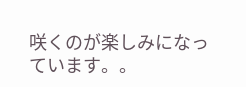咲くのが楽しみになっています。。